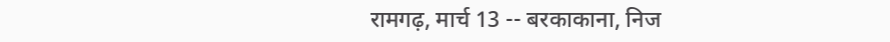रामगढ़, मार्च 13 -- बरकाकाना, निज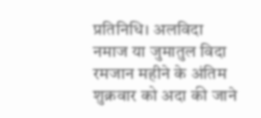प्रतिनिधि। अलविदा नमाज या जुमातुल विदा रमजान महीने के अंतिम शुक्रवार को अदा की जाने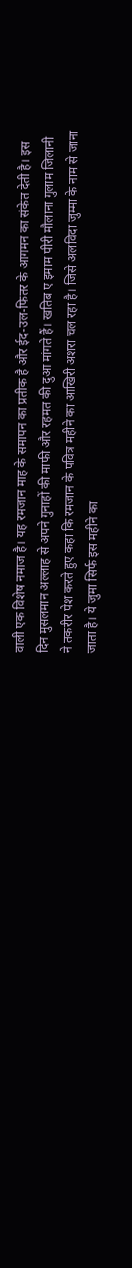वाली एक विशेष नमाज है। यह रमजान माह के समापन का प्रतीक है और ईद-उल-फितर के आगमन का संकेत देती है। इस दिन मुसलमान अल्लाह से अपने गुनाहों की माफी और रहमत की दुआ मांगते हैं। खतिब ए इमाम पीरी मौलाना गुलाम जिलानी ने तकरीर पेश करते हुए कहा कि रमजान के पवित्र महीने का आखिरी अशरा चल रहा है। जिसे अलविदा जुम्मा के नाम से जाना जाता है। ये जुमा सिर्फ इस महीने का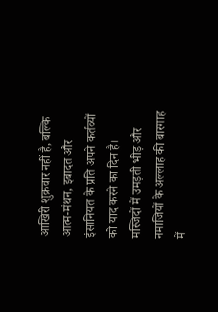आखिरी शुक्रवार नहीं है, बल्कि आत्म-मंथन, इबादत और इंसानियत के प्रति अपने कर्तव्यों को याद करने का दिन है। मस्जिदों में उमड़ती भीड़ और नमाजियों के अल्लाह की बारगाह में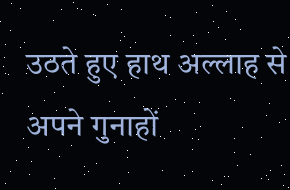उठते हुए हाथ अल्लाह से अपने गुनाहों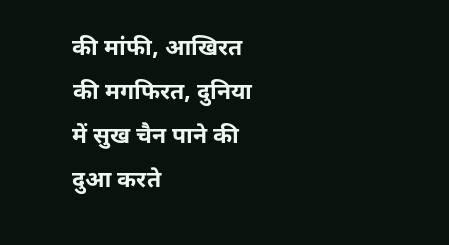की मांफी, आखिरत की मगफिरत, दुनिया में सुख चैन पाने की दुआ करते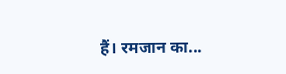हैं। रमजान का...